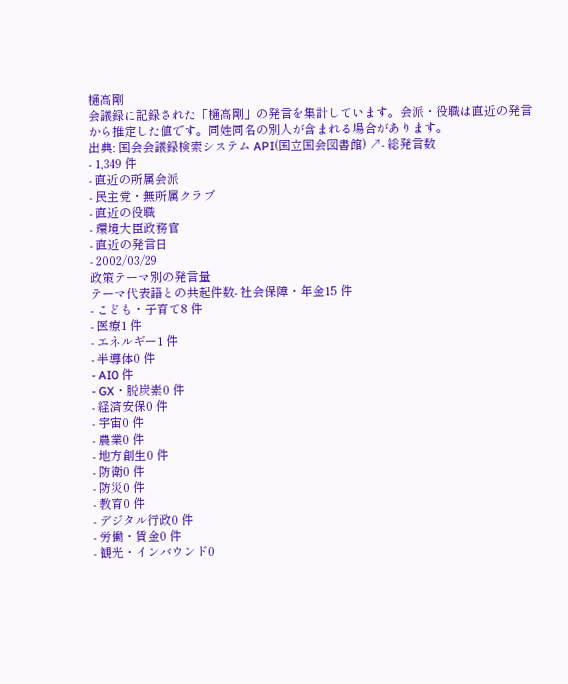樋高剛
会議録に記録された「樋高剛」の発言を集計しています。会派・役職は直近の発言から推定した値です。同姓同名の別人が含まれる場合があります。
出典: 国会会議録検索システム API(国立国会図書館) ↗- 総発言数
- 1,349 件
- 直近の所属会派
- 民主党・無所属クラブ
- 直近の役職
- 環境大臣政務官
- 直近の発言日
- 2002/03/29
政策テーマ別の発言量
テーマ代表語との共起件数- 社会保障・年金15 件
- こども・子育て8 件
- 医療1 件
- エネルギー1 件
- 半導体0 件
- AI0 件
- GX・脱炭素0 件
- 経済安保0 件
- 宇宙0 件
- 農業0 件
- 地方創生0 件
- 防衛0 件
- 防災0 件
- 教育0 件
- デジタル行政0 件
- 労働・賃金0 件
- 観光・インバウンド0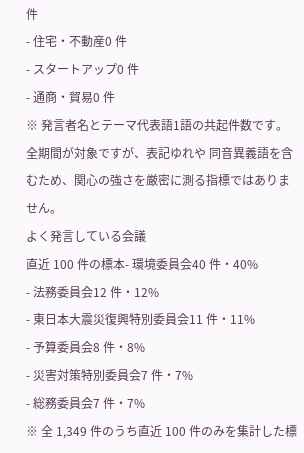件
- 住宅・不動産0 件
- スタートアップ0 件
- 通商・貿易0 件
※ 発言者名とテーマ代表語1語の共起件数です。全期間が対象ですが、表記ゆれや 同音異義語を含むため、関心の強さを厳密に測る指標ではありません。
よく発言している会議
直近 100 件の標本- 環境委員会40 件・40%
- 法務委員会12 件・12%
- 東日本大震災復興特別委員会11 件・11%
- 予算委員会8 件・8%
- 災害対策特別委員会7 件・7%
- 総務委員会7 件・7%
※ 全 1,349 件のうち直近 100 件のみを集計した標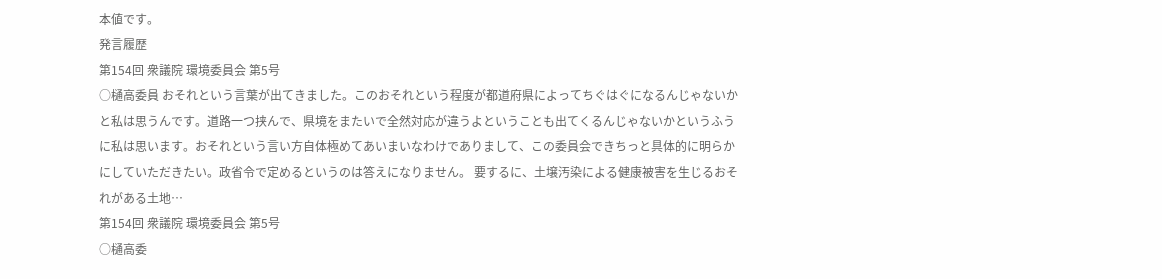本値です。
発言履歴
第154回 衆議院 環境委員会 第5号
○樋高委員 おそれという言葉が出てきました。このおそれという程度が都道府県によってちぐはぐになるんじゃないかと私は思うんです。道路一つ挟んで、県境をまたいで全然対応が違うよということも出てくるんじゃないかというふうに私は思います。おそれという言い方自体極めてあいまいなわけでありまして、この委員会できちっと具体的に明らかにしていただきたい。政省令で定めるというのは答えになりません。 要するに、土壌汚染による健康被害を生じるおそれがある土地…
第154回 衆議院 環境委員会 第5号
○樋高委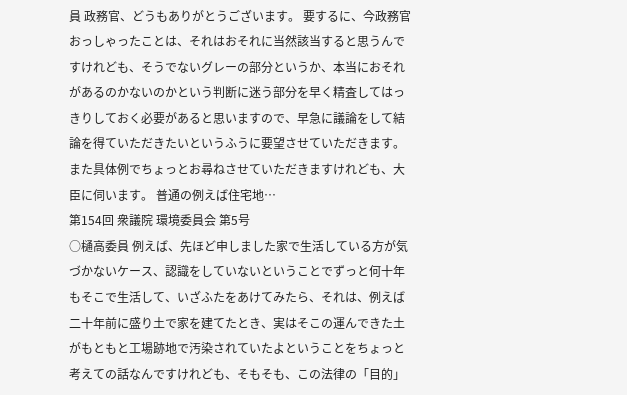員 政務官、どうもありがとうございます。 要するに、今政務官おっしゃったことは、それはおそれに当然該当すると思うんですけれども、そうでないグレーの部分というか、本当におそれがあるのかないのかという判断に迷う部分を早く精査してはっきりしておく必要があると思いますので、早急に議論をして結論を得ていただきたいというふうに要望させていただきます。 また具体例でちょっとお尋ねさせていただきますけれども、大臣に伺います。 普通の例えば住宅地…
第154回 衆議院 環境委員会 第5号
○樋高委員 例えば、先ほど申しました家で生活している方が気づかないケース、認識をしていないということでずっと何十年もそこで生活して、いざふたをあけてみたら、それは、例えば二十年前に盛り土で家を建てたとき、実はそこの運んできた土がもともと工場跡地で汚染されていたよということをちょっと考えての話なんですけれども、そもそも、この法律の「目的」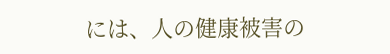には、人の健康被害の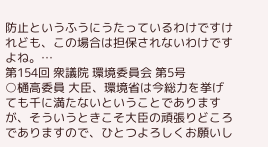防止というふうにうたっているわけですけれども、この場合は担保されないわけですよね。…
第154回 衆議院 環境委員会 第5号
○樋高委員 大臣、環境省は今総力を挙げても千に満たないということでありますが、そういうときこそ大臣の頑張りどころでありますので、ひとつよろしくお願いし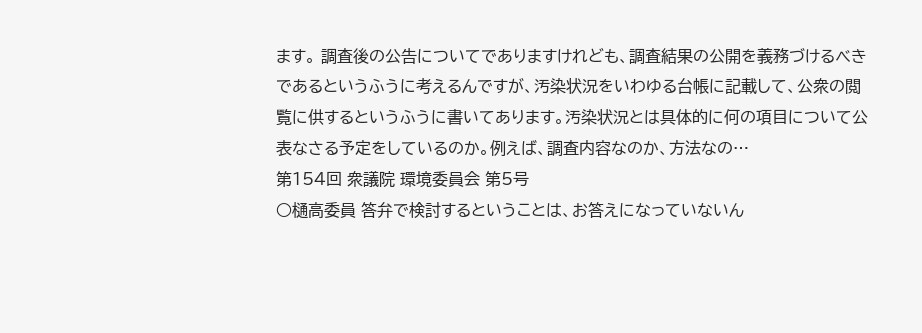ます。 調査後の公告についてでありますけれども、調査結果の公開を義務づけるべきであるというふうに考えるんですが、汚染状況をいわゆる台帳に記載して、公衆の閲覧に供するというふうに書いてあります。汚染状況とは具体的に何の項目について公表なさる予定をしているのか。例えば、調査内容なのか、方法なの…
第154回 衆議院 環境委員会 第5号
○樋高委員 答弁で検討するということは、お答えになっていないん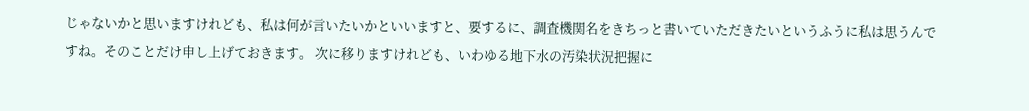じゃないかと思いますけれども、私は何が言いたいかといいますと、要するに、調査機関名をきちっと書いていただきたいというふうに私は思うんですね。そのことだけ申し上げておきます。 次に移りますけれども、いわゆる地下水の汚染状況把握に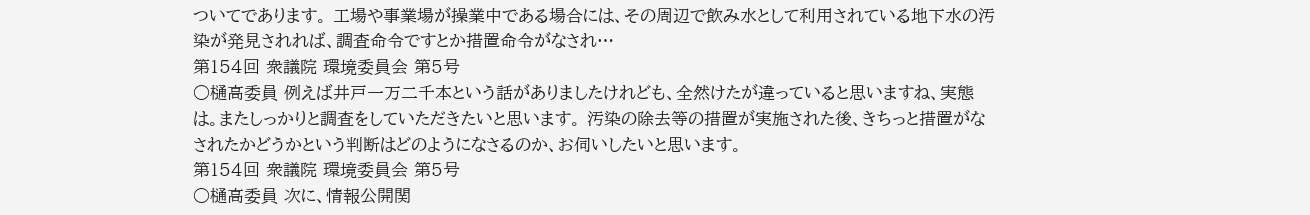ついてであります。 工場や事業場が操業中である場合には、その周辺で飲み水として利用されている地下水の汚染が発見されれば、調査命令ですとか措置命令がなされ…
第154回 衆議院 環境委員会 第5号
○樋高委員 例えば井戸一万二千本という話がありましたけれども、全然けたが違っていると思いますね、実態は。またしっかりと調査をしていただきたいと思います。 汚染の除去等の措置が実施された後、きちっと措置がなされたかどうかという判断はどのようになさるのか、お伺いしたいと思います。
第154回 衆議院 環境委員会 第5号
○樋高委員 次に、情報公開関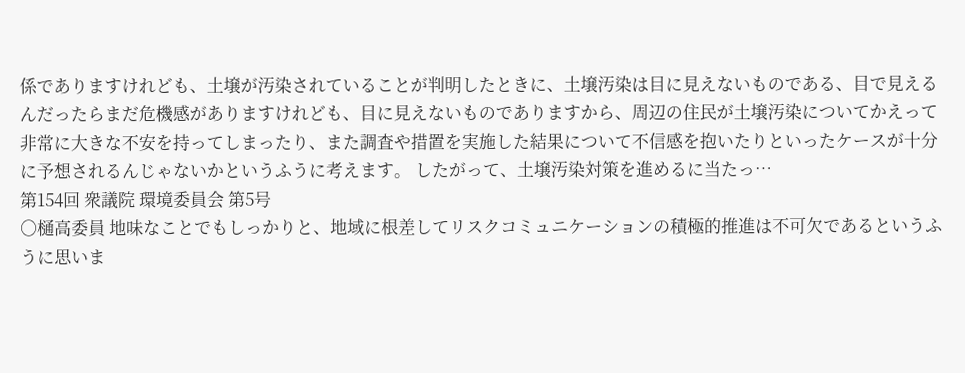係でありますけれども、土壌が汚染されていることが判明したときに、土壌汚染は目に見えないものである、目で見えるんだったらまだ危機感がありますけれども、目に見えないものでありますから、周辺の住民が土壌汚染についてかえって非常に大きな不安を持ってしまったり、また調査や措置を実施した結果について不信感を抱いたりといったケースが十分に予想されるんじゃないかというふうに考えます。 したがって、土壌汚染対策を進めるに当たっ…
第154回 衆議院 環境委員会 第5号
○樋高委員 地味なことでもしっかりと、地域に根差してリスクコミュニケーションの積極的推進は不可欠であるというふうに思いま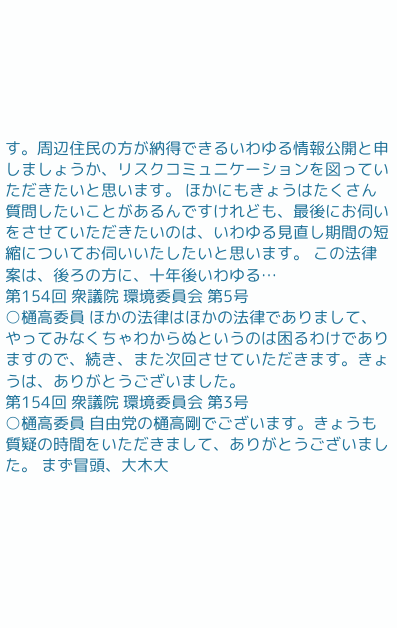す。周辺住民の方が納得できるいわゆる情報公開と申しましょうか、リスクコミュニケーションを図っていただきたいと思います。 ほかにもきょうはたくさん質問したいことがあるんですけれども、最後にお伺いをさせていただきたいのは、いわゆる見直し期間の短縮についてお伺いいたしたいと思います。 この法律案は、後ろの方に、十年後いわゆる…
第154回 衆議院 環境委員会 第5号
○樋高委員 ほかの法律はほかの法律でありまして、やってみなくちゃわからぬというのは困るわけでありますので、続き、また次回させていただきます。きょうは、ありがとうございました。
第154回 衆議院 環境委員会 第3号
○樋高委員 自由党の樋高剛でございます。きょうも質疑の時間をいただきまして、ありがとうございました。 まず冒頭、大木大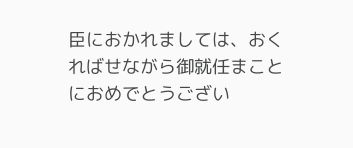臣におかれましては、おくればせながら御就任まことにおめでとうござい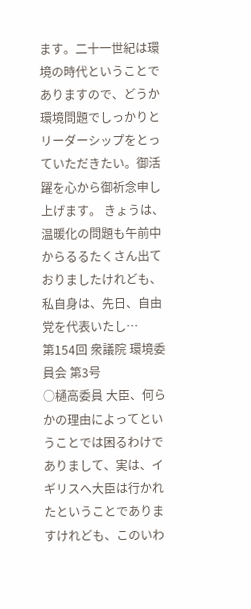ます。二十一世紀は環境の時代ということでありますので、どうか環境問題でしっかりとリーダーシップをとっていただきたい。御活躍を心から御祈念申し上げます。 きょうは、温暖化の問題も午前中からるるたくさん出ておりましたけれども、私自身は、先日、自由党を代表いたし…
第154回 衆議院 環境委員会 第3号
○樋高委員 大臣、何らかの理由によってということでは困るわけでありまして、実は、イギリスへ大臣は行かれたということでありますけれども、このいわ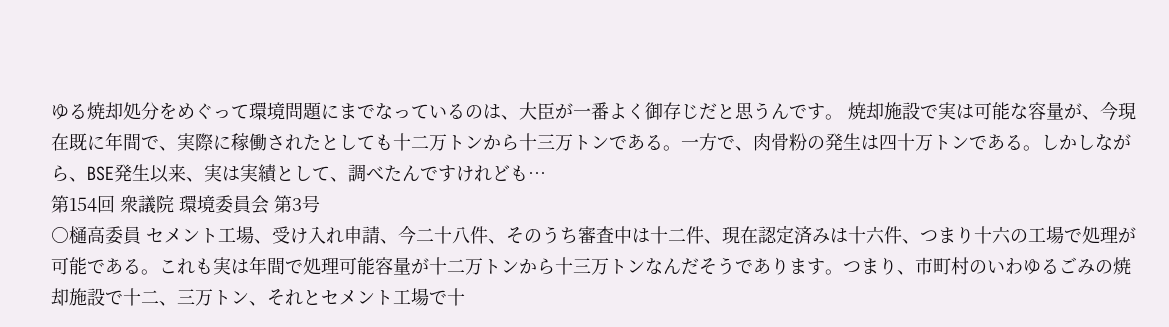ゆる焼却処分をめぐって環境問題にまでなっているのは、大臣が一番よく御存じだと思うんです。 焼却施設で実は可能な容量が、今現在既に年間で、実際に稼働されたとしても十二万トンから十三万トンである。一方で、肉骨粉の発生は四十万トンである。しかしながら、BSE発生以来、実は実績として、調べたんですけれども…
第154回 衆議院 環境委員会 第3号
○樋高委員 セメント工場、受け入れ申請、今二十八件、そのうち審査中は十二件、現在認定済みは十六件、つまり十六の工場で処理が可能である。これも実は年間で処理可能容量が十二万トンから十三万トンなんだそうであります。つまり、市町村のいわゆるごみの焼却施設で十二、三万トン、それとセメント工場で十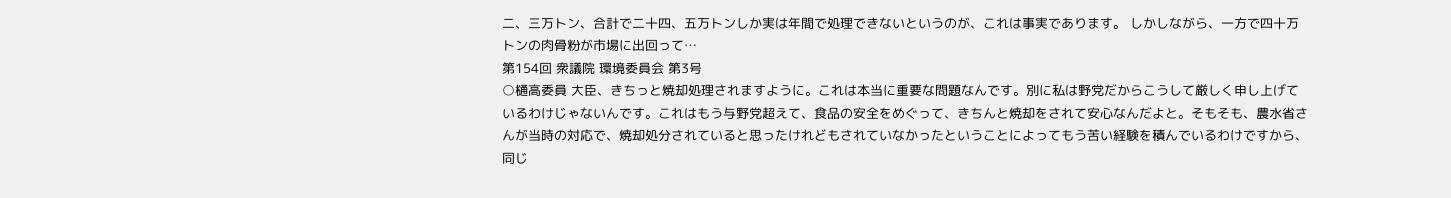二、三万トン、合計で二十四、五万トンしか実は年間で処理できないというのが、これは事実であります。 しかしながら、一方で四十万トンの肉骨粉が市場に出回って…
第154回 衆議院 環境委員会 第3号
○樋高委員 大臣、きちっと焼却処理されますように。これは本当に重要な問題なんです。別に私は野党だからこうして厳しく申し上げているわけじゃないんです。これはもう与野党超えて、食品の安全をめぐって、きちんと焼却をされて安心なんだよと。そもそも、農水省さんが当時の対応で、焼却処分されていると思ったけれどもされていなかったということによってもう苦い経験を積んでいるわけですから、同じ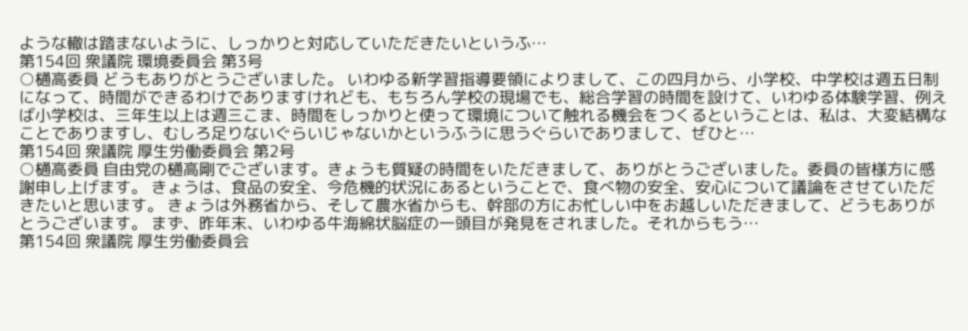ような轍は踏まないように、しっかりと対応していただきたいというふ…
第154回 衆議院 環境委員会 第3号
○樋高委員 どうもありがとうございました。 いわゆる新学習指導要領によりまして、この四月から、小学校、中学校は週五日制になって、時間ができるわけでありますけれども、もちろん学校の現場でも、総合学習の時間を設けて、いわゆる体験学習、例えば小学校は、三年生以上は週三こま、時間をしっかりと使って環境について触れる機会をつくるということは、私は、大変結構なことでありますし、むしろ足りないぐらいじゃないかというふうに思うぐらいでありまして、ぜひと…
第154回 衆議院 厚生労働委員会 第2号
○樋高委員 自由党の樋高剛でございます。きょうも質疑の時間をいただきまして、ありがとうございました。委員の皆様方に感謝申し上げます。 きょうは、食品の安全、今危機的状況にあるということで、食べ物の安全、安心について議論をさせていただきたいと思います。 きょうは外務省から、そして農水省からも、幹部の方にお忙しい中をお越しいただきまして、どうもありがとうございます。 まず、昨年末、いわゆる牛海綿状脳症の一頭目が発見をされました。それからもう…
第154回 衆議院 厚生労働委員会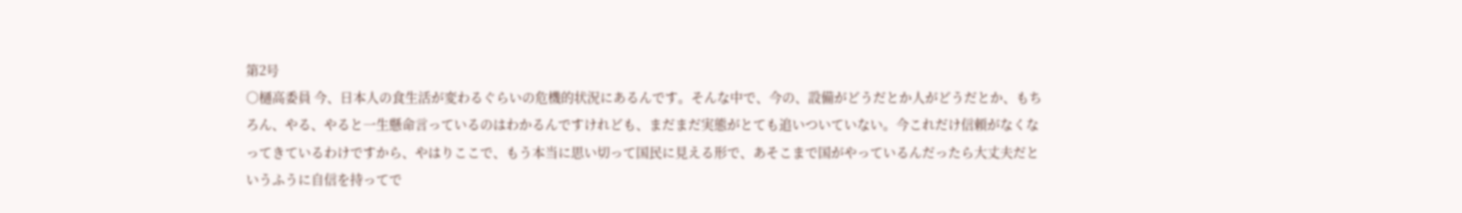第2号
○樋高委員 今、日本人の食生活が変わるぐらいの危機的状況にあるんです。そんな中で、今の、設備がどうだとか人がどうだとか、もちろん、やる、やると一生懸命言っているのはわかるんですけれども、まだまだ実態がとても追いついていない。今これだけ信頼がなくなってきているわけですから、やはりここで、もう本当に思い切って国民に見える形で、あそこまで国がやっているんだったら大丈夫だというふうに自信を持ってで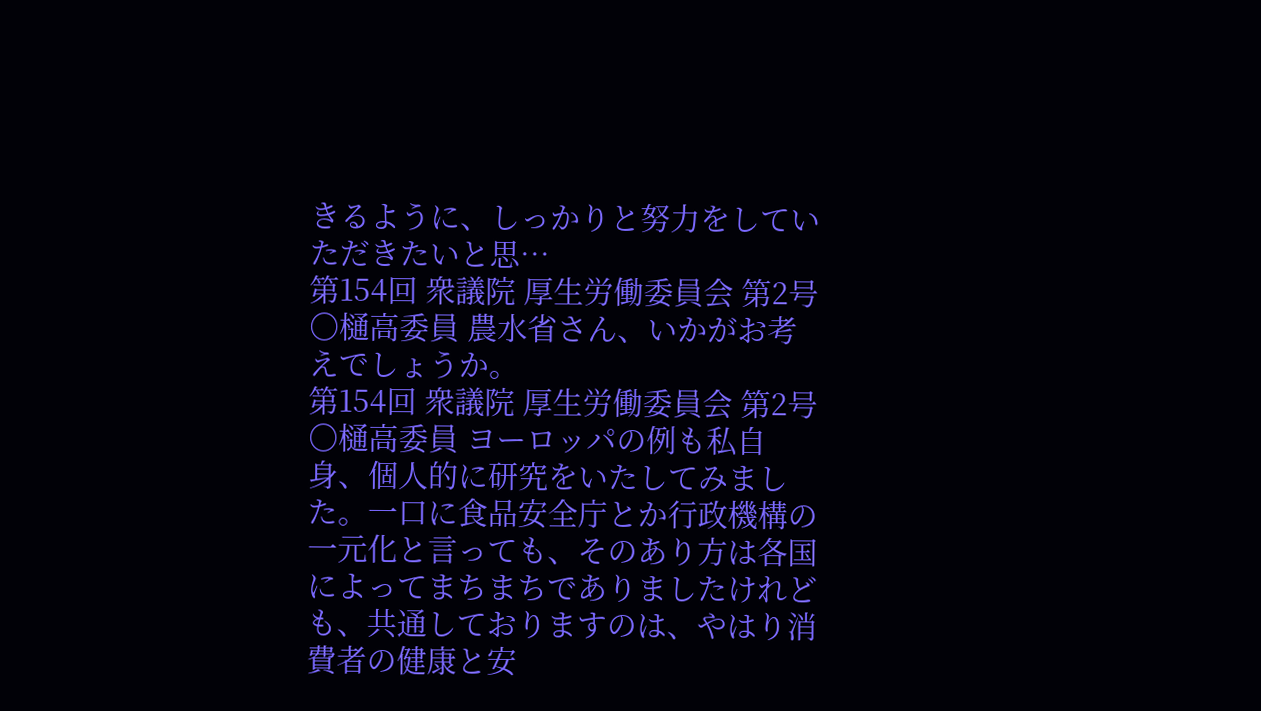きるように、しっかりと努力をしていただきたいと思…
第154回 衆議院 厚生労働委員会 第2号
○樋高委員 農水省さん、いかがお考えでしょうか。
第154回 衆議院 厚生労働委員会 第2号
○樋高委員 ヨーロッパの例も私自身、個人的に研究をいたしてみました。一口に食品安全庁とか行政機構の一元化と言っても、そのあり方は各国によってまちまちでありましたけれども、共通しておりますのは、やはり消費者の健康と安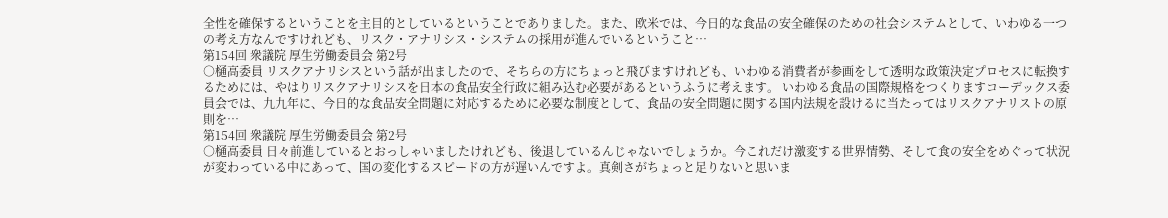全性を確保するということを主目的としているということでありました。また、欧米では、今日的な食品の安全確保のための社会システムとして、いわゆる一つの考え方なんですけれども、リスク・アナリシス・システムの採用が進んでいるということ…
第154回 衆議院 厚生労働委員会 第2号
○樋高委員 リスクアナリシスという話が出ましたので、そちらの方にちょっと飛びますけれども、いわゆる消費者が参画をして透明な政策決定プロセスに転換するためには、やはりリスクアナリシスを日本の食品安全行政に組み込む必要があるというふうに考えます。 いわゆる食品の国際規格をつくりますコーデックス委員会では、九九年に、今日的な食品安全問題に対応するために必要な制度として、食品の安全問題に関する国内法規を設けるに当たってはリスクアナリストの原則を…
第154回 衆議院 厚生労働委員会 第2号
○樋高委員 日々前進しているとおっしゃいましたけれども、後退しているんじゃないでしょうか。今これだけ激変する世界情勢、そして食の安全をめぐって状況が変わっている中にあって、国の変化するスピードの方が遅いんですよ。真剣さがちょっと足りないと思いま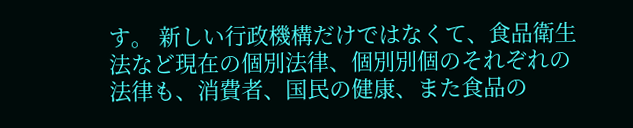す。 新しい行政機構だけではなくて、食品衛生法など現在の個別法律、個別別個のそれぞれの法律も、消費者、国民の健康、また食品の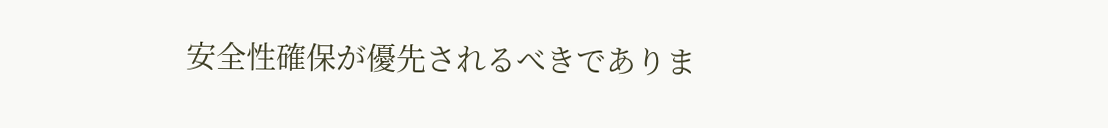安全性確保が優先されるべきでありま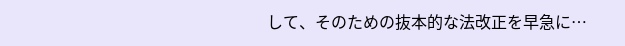して、そのための抜本的な法改正を早急に…